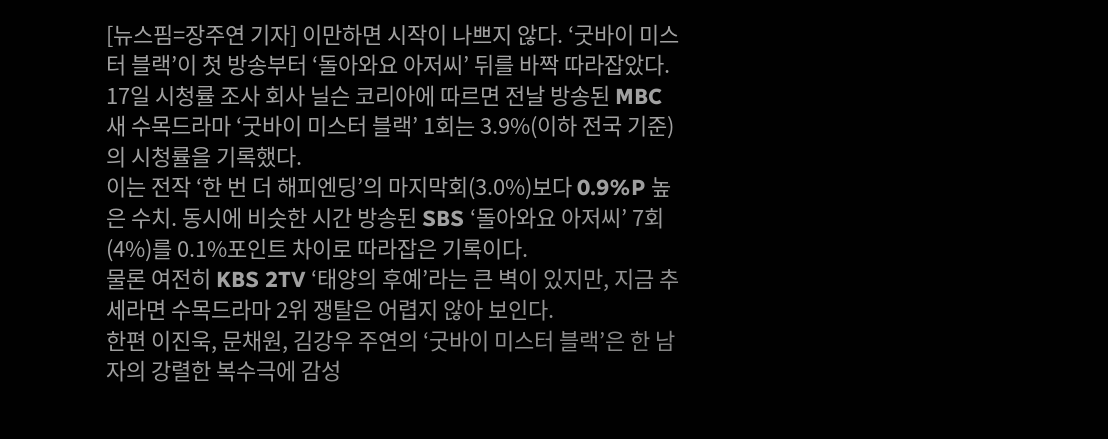[뉴스핌=장주연 기자] 이만하면 시작이 나쁘지 않다. ‘굿바이 미스터 블랙’이 첫 방송부터 ‘돌아와요 아저씨’ 뒤를 바짝 따라잡았다.
17일 시청률 조사 회사 닐슨 코리아에 따르면 전날 방송된 MBC 새 수목드라마 ‘굿바이 미스터 블랙’ 1회는 3.9%(이하 전국 기준)의 시청률을 기록했다.
이는 전작 ‘한 번 더 해피엔딩’의 마지막회(3.0%)보다 0.9%P 높은 수치. 동시에 비슷한 시간 방송된 SBS ‘돌아와요 아저씨’ 7회(4%)를 0.1%포인트 차이로 따라잡은 기록이다.
물론 여전히 KBS 2TV ‘태양의 후예’라는 큰 벽이 있지만, 지금 추세라면 수목드라마 2위 쟁탈은 어렵지 않아 보인다.
한편 이진욱, 문채원, 김강우 주연의 ‘굿바이 미스터 블랙’은 한 남자의 강렬한 복수극에 감성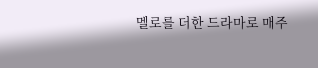멜로를 더한 드라마로 매주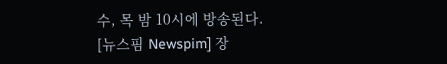수, 목 밤 10시에 방송된다.
[뉴스핌 Newspim] 장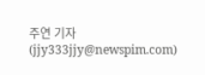주연 기자 (jjy333jjy@newspim.com)